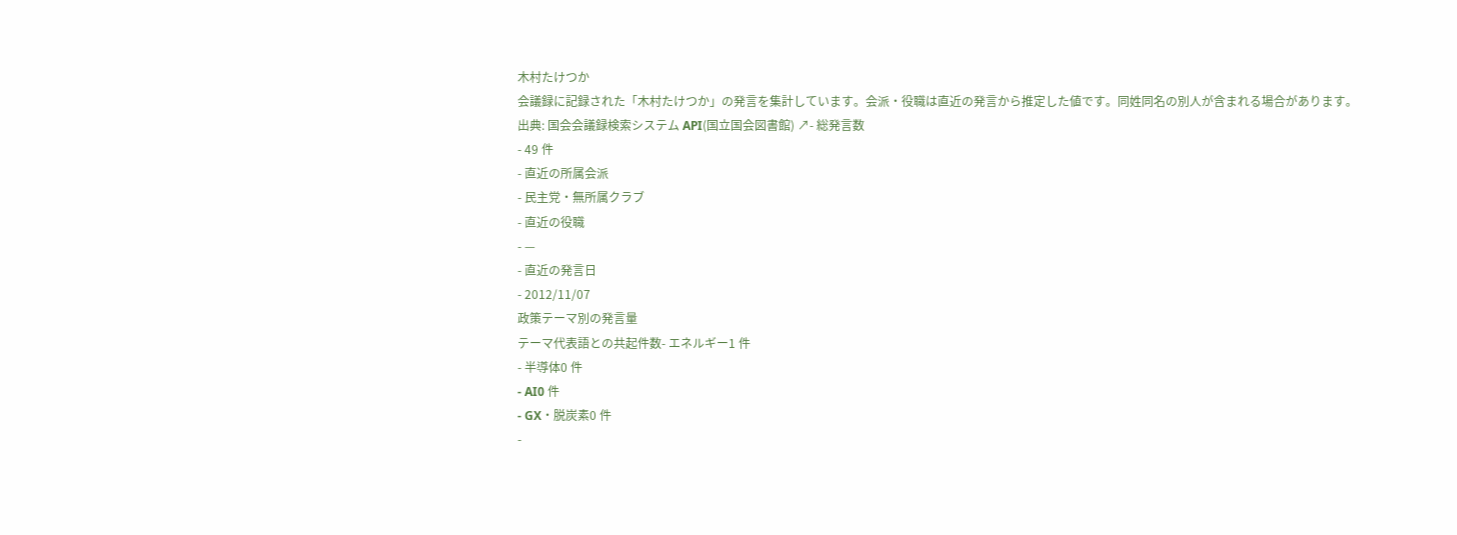木村たけつか
会議録に記録された「木村たけつか」の発言を集計しています。会派・役職は直近の発言から推定した値です。同姓同名の別人が含まれる場合があります。
出典: 国会会議録検索システム API(国立国会図書館) ↗- 総発言数
- 49 件
- 直近の所属会派
- 民主党・無所属クラブ
- 直近の役職
- —
- 直近の発言日
- 2012/11/07
政策テーマ別の発言量
テーマ代表語との共起件数- エネルギー1 件
- 半導体0 件
- AI0 件
- GX・脱炭素0 件
-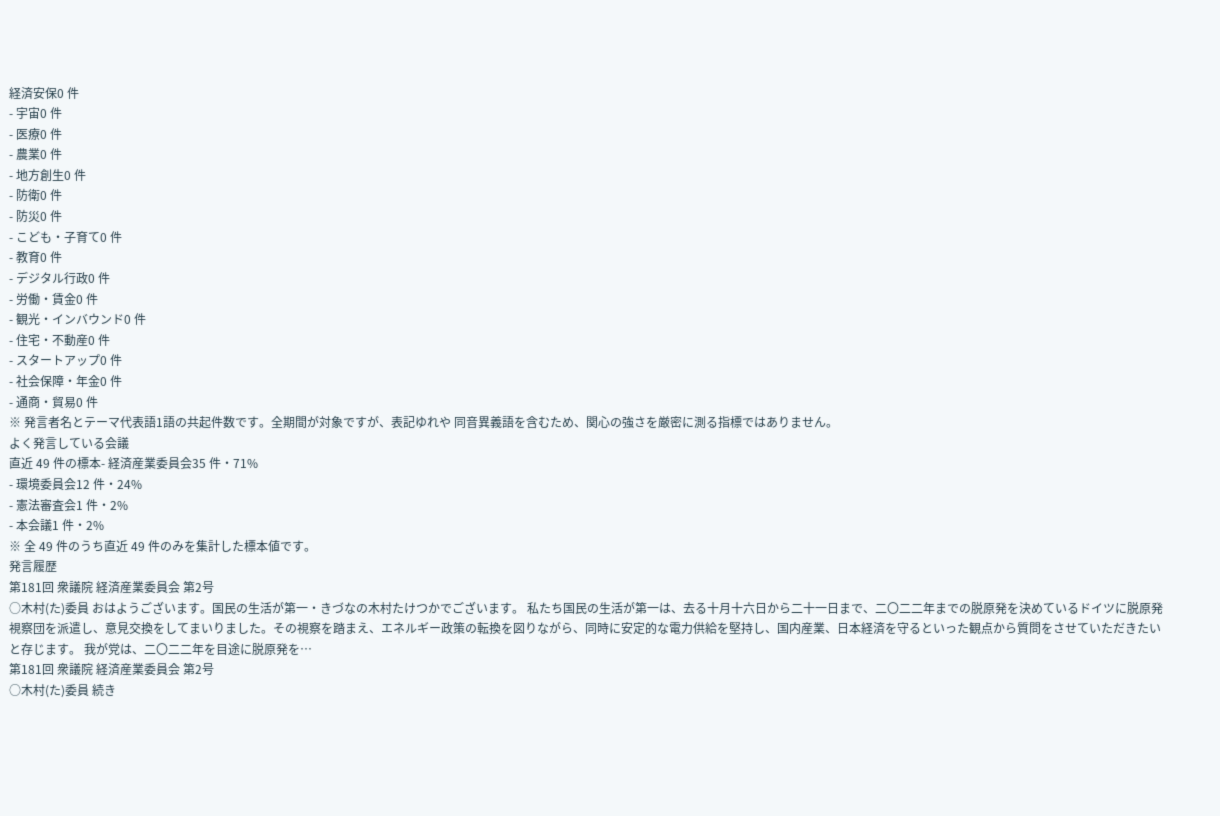経済安保0 件
- 宇宙0 件
- 医療0 件
- 農業0 件
- 地方創生0 件
- 防衛0 件
- 防災0 件
- こども・子育て0 件
- 教育0 件
- デジタル行政0 件
- 労働・賃金0 件
- 観光・インバウンド0 件
- 住宅・不動産0 件
- スタートアップ0 件
- 社会保障・年金0 件
- 通商・貿易0 件
※ 発言者名とテーマ代表語1語の共起件数です。全期間が対象ですが、表記ゆれや 同音異義語を含むため、関心の強さを厳密に測る指標ではありません。
よく発言している会議
直近 49 件の標本- 経済産業委員会35 件・71%
- 環境委員会12 件・24%
- 憲法審査会1 件・2%
- 本会議1 件・2%
※ 全 49 件のうち直近 49 件のみを集計した標本値です。
発言履歴
第181回 衆議院 経済産業委員会 第2号
○木村(た)委員 おはようございます。国民の生活が第一・きづなの木村たけつかでございます。 私たち国民の生活が第一は、去る十月十六日から二十一日まで、二〇二二年までの脱原発を決めているドイツに脱原発視察団を派遣し、意見交換をしてまいりました。その視察を踏まえ、エネルギー政策の転換を図りながら、同時に安定的な電力供給を堅持し、国内産業、日本経済を守るといった観点から質問をさせていただきたいと存じます。 我が党は、二〇二二年を目途に脱原発を…
第181回 衆議院 経済産業委員会 第2号
○木村(た)委員 続き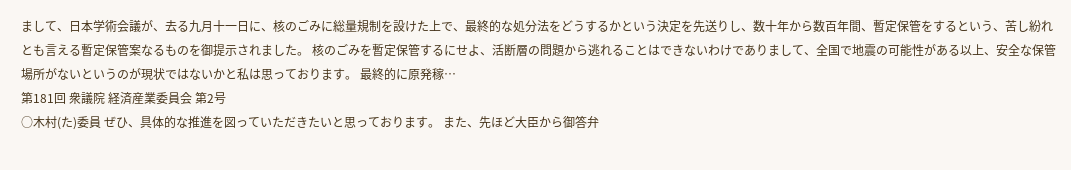まして、日本学術会議が、去る九月十一日に、核のごみに総量規制を設けた上で、最終的な処分法をどうするかという決定を先送りし、数十年から数百年間、暫定保管をするという、苦し紛れとも言える暫定保管案なるものを御提示されました。 核のごみを暫定保管するにせよ、活断層の問題から逃れることはできないわけでありまして、全国で地震の可能性がある以上、安全な保管場所がないというのが現状ではないかと私は思っております。 最終的に原発稼…
第181回 衆議院 経済産業委員会 第2号
○木村(た)委員 ぜひ、具体的な推進を図っていただきたいと思っております。 また、先ほど大臣から御答弁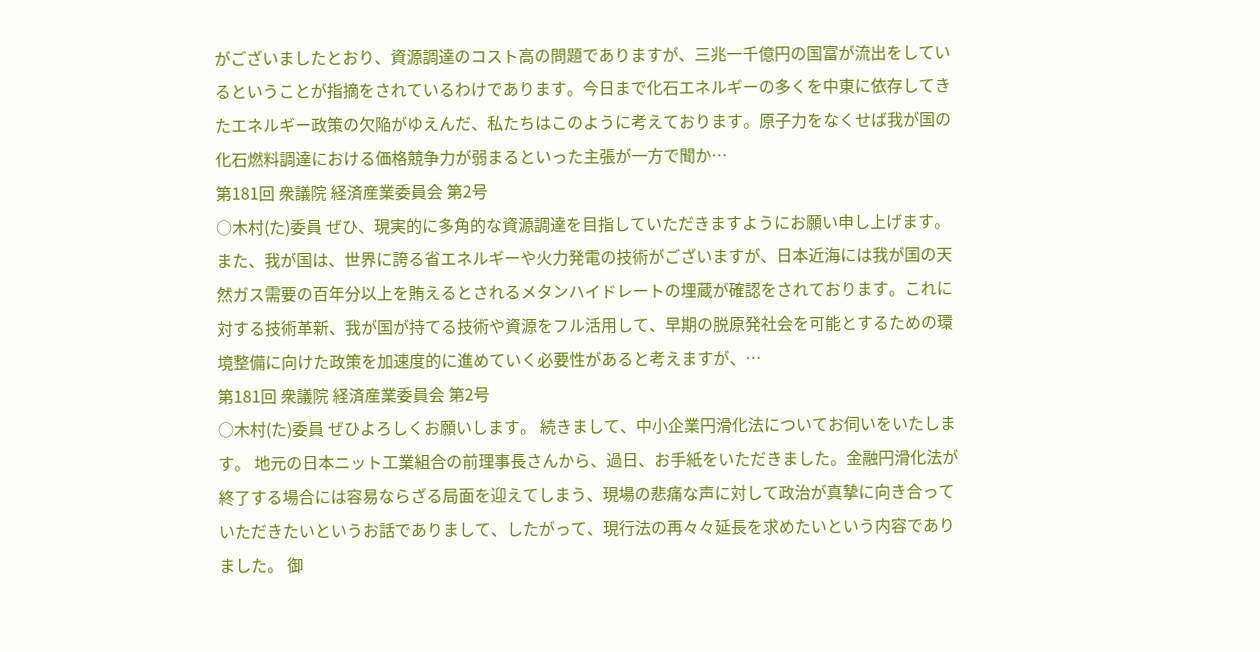がございましたとおり、資源調達のコスト高の問題でありますが、三兆一千億円の国富が流出をしているということが指摘をされているわけであります。今日まで化石エネルギーの多くを中東に依存してきたエネルギー政策の欠陥がゆえんだ、私たちはこのように考えております。原子力をなくせば我が国の化石燃料調達における価格競争力が弱まるといった主張が一方で聞か…
第181回 衆議院 経済産業委員会 第2号
○木村(た)委員 ぜひ、現実的に多角的な資源調達を目指していただきますようにお願い申し上げます。 また、我が国は、世界に誇る省エネルギーや火力発電の技術がございますが、日本近海には我が国の天然ガス需要の百年分以上を賄えるとされるメタンハイドレートの埋蔵が確認をされております。これに対する技術革新、我が国が持てる技術や資源をフル活用して、早期の脱原発社会を可能とするための環境整備に向けた政策を加速度的に進めていく必要性があると考えますが、…
第181回 衆議院 経済産業委員会 第2号
○木村(た)委員 ぜひよろしくお願いします。 続きまして、中小企業円滑化法についてお伺いをいたします。 地元の日本ニット工業組合の前理事長さんから、過日、お手紙をいただきました。金融円滑化法が終了する場合には容易ならざる局面を迎えてしまう、現場の悲痛な声に対して政治が真摯に向き合っていただきたいというお話でありまして、したがって、現行法の再々々延長を求めたいという内容でありました。 御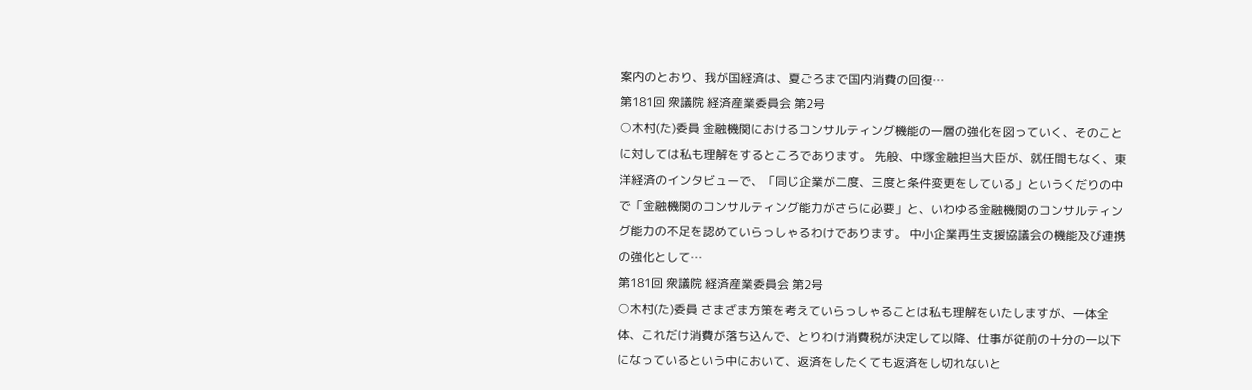案内のとおり、我が国経済は、夏ごろまで国内消費の回復…
第181回 衆議院 経済産業委員会 第2号
○木村(た)委員 金融機関におけるコンサルティング機能の一層の強化を図っていく、そのことに対しては私も理解をするところであります。 先般、中塚金融担当大臣が、就任間もなく、東洋経済のインタビューで、「同じ企業が二度、三度と条件変更をしている」というくだりの中で「金融機関のコンサルティング能力がさらに必要」と、いわゆる金融機関のコンサルティング能力の不足を認めていらっしゃるわけであります。 中小企業再生支援協議会の機能及び連携の強化として…
第181回 衆議院 経済産業委員会 第2号
○木村(た)委員 さまざま方策を考えていらっしゃることは私も理解をいたしますが、一体全体、これだけ消費が落ち込んで、とりわけ消費税が決定して以降、仕事が従前の十分の一以下になっているという中において、返済をしたくても返済をし切れないと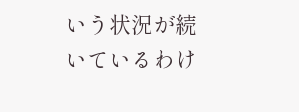いう状況が続いているわけ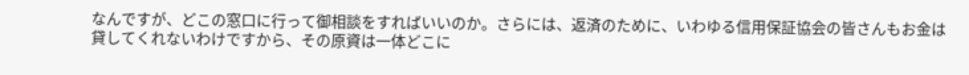なんですが、どこの窓口に行って御相談をすればいいのか。さらには、返済のために、いわゆる信用保証協会の皆さんもお金は貸してくれないわけですから、その原資は一体どこに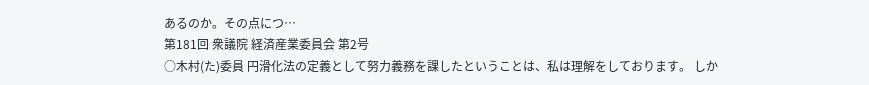あるのか。その点につ…
第181回 衆議院 経済産業委員会 第2号
○木村(た)委員 円滑化法の定義として努力義務を課したということは、私は理解をしております。 しか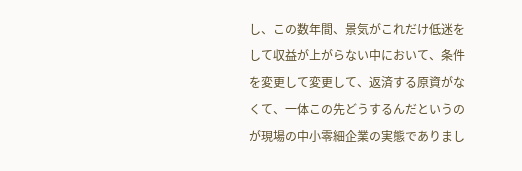し、この数年間、景気がこれだけ低迷をして収益が上がらない中において、条件を変更して変更して、返済する原資がなくて、一体この先どうするんだというのが現場の中小零細企業の実態でありまし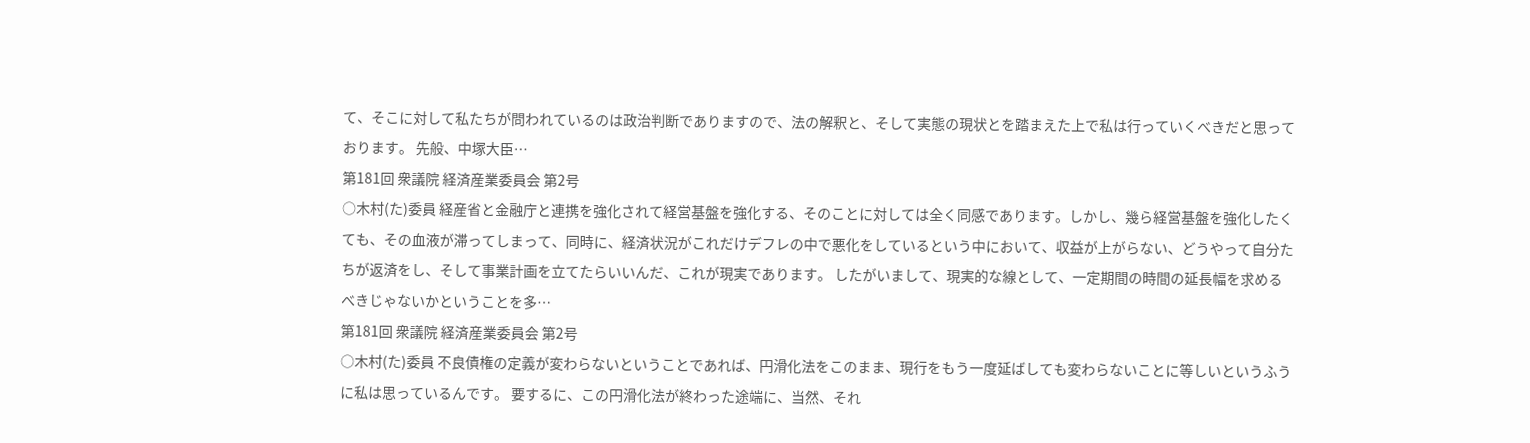て、そこに対して私たちが問われているのは政治判断でありますので、法の解釈と、そして実態の現状とを踏まえた上で私は行っていくべきだと思っております。 先般、中塚大臣…
第181回 衆議院 経済産業委員会 第2号
○木村(た)委員 経産省と金融庁と連携を強化されて経営基盤を強化する、そのことに対しては全く同感であります。しかし、幾ら経営基盤を強化したくても、その血液が滞ってしまって、同時に、経済状況がこれだけデフレの中で悪化をしているという中において、収益が上がらない、どうやって自分たちが返済をし、そして事業計画を立てたらいいんだ、これが現実であります。 したがいまして、現実的な線として、一定期間の時間の延長幅を求めるべきじゃないかということを多…
第181回 衆議院 経済産業委員会 第2号
○木村(た)委員 不良債権の定義が変わらないということであれば、円滑化法をこのまま、現行をもう一度延ばしても変わらないことに等しいというふうに私は思っているんです。 要するに、この円滑化法が終わった途端に、当然、それ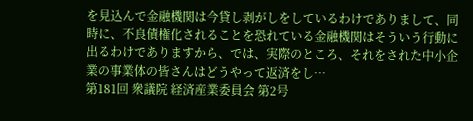を見込んで金融機関は今貸し剥がしをしているわけでありまして、同時に、不良債権化されることを恐れている金融機関はそういう行動に出るわけでありますから、では、実際のところ、それをされた中小企業の事業体の皆さんはどうやって返済をし…
第181回 衆議院 経済産業委員会 第2号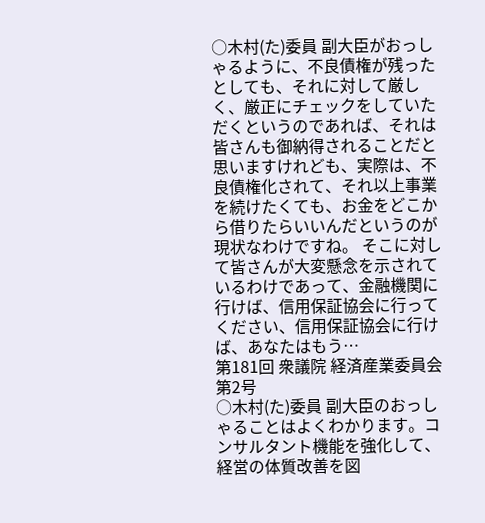○木村(た)委員 副大臣がおっしゃるように、不良債権が残ったとしても、それに対して厳しく、厳正にチェックをしていただくというのであれば、それは皆さんも御納得されることだと思いますけれども、実際は、不良債権化されて、それ以上事業を続けたくても、お金をどこから借りたらいいんだというのが現状なわけですね。 そこに対して皆さんが大変懸念を示されているわけであって、金融機関に行けば、信用保証協会に行ってください、信用保証協会に行けば、あなたはもう…
第181回 衆議院 経済産業委員会 第2号
○木村(た)委員 副大臣のおっしゃることはよくわかります。コンサルタント機能を強化して、経営の体質改善を図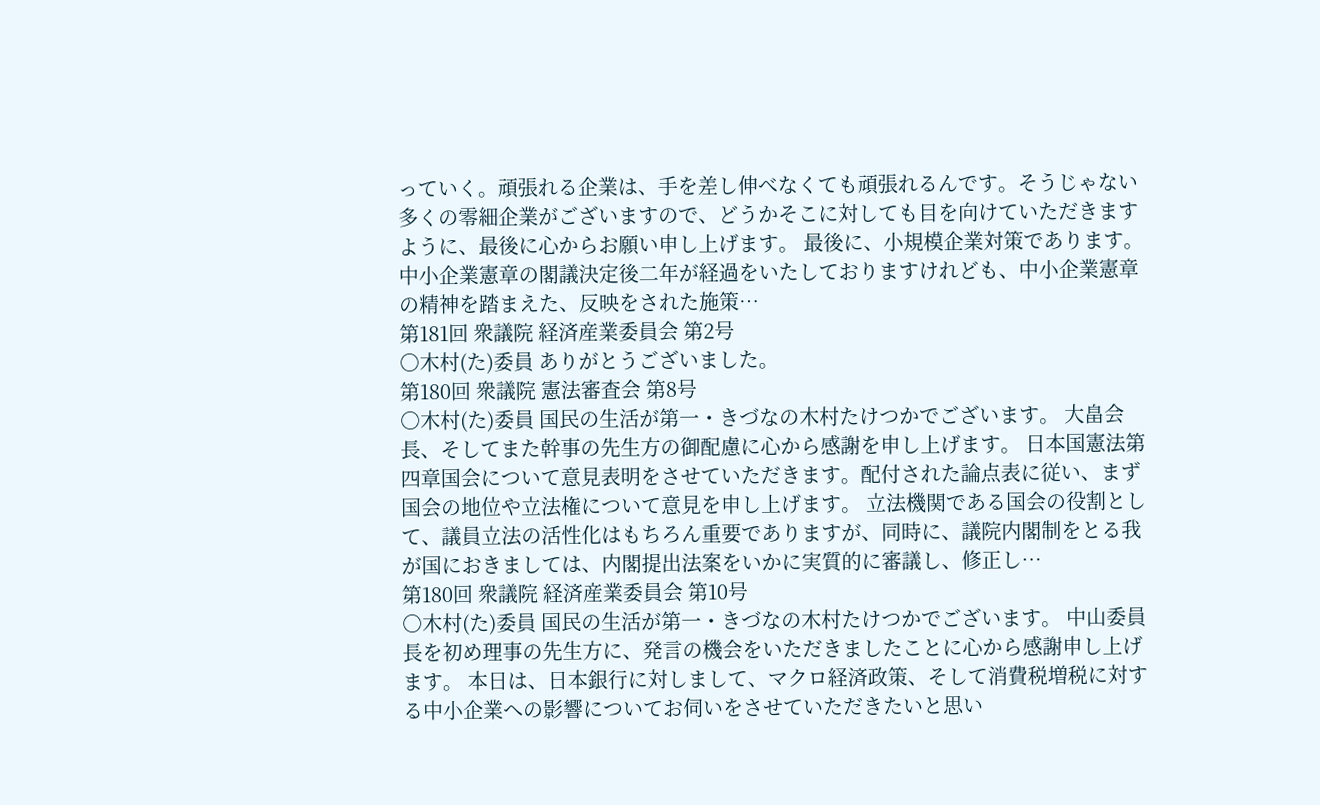っていく。頑張れる企業は、手を差し伸べなくても頑張れるんです。そうじゃない多くの零細企業がございますので、どうかそこに対しても目を向けていただきますように、最後に心からお願い申し上げます。 最後に、小規模企業対策であります。 中小企業憲章の閣議決定後二年が経過をいたしておりますけれども、中小企業憲章の精神を踏まえた、反映をされた施策…
第181回 衆議院 経済産業委員会 第2号
○木村(た)委員 ありがとうございました。
第180回 衆議院 憲法審査会 第8号
○木村(た)委員 国民の生活が第一・きづなの木村たけつかでございます。 大畠会長、そしてまた幹事の先生方の御配慮に心から感謝を申し上げます。 日本国憲法第四章国会について意見表明をさせていただきます。配付された論点表に従い、まず国会の地位や立法権について意見を申し上げます。 立法機関である国会の役割として、議員立法の活性化はもちろん重要でありますが、同時に、議院内閣制をとる我が国におきましては、内閣提出法案をいかに実質的に審議し、修正し…
第180回 衆議院 経済産業委員会 第10号
○木村(た)委員 国民の生活が第一・きづなの木村たけつかでございます。 中山委員長を初め理事の先生方に、発言の機会をいただきましたことに心から感謝申し上げます。 本日は、日本銀行に対しまして、マクロ経済政策、そして消費税増税に対する中小企業への影響についてお伺いをさせていただきたいと思い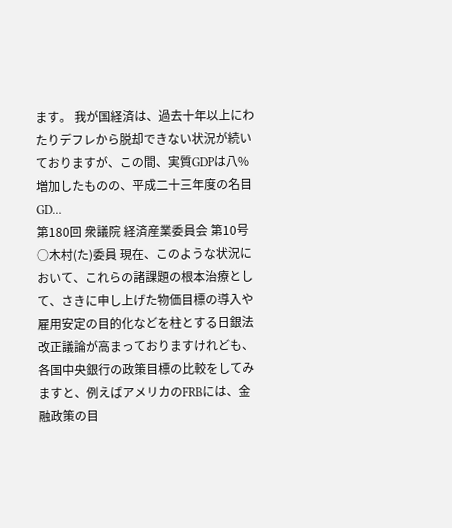ます。 我が国経済は、過去十年以上にわたりデフレから脱却できない状況が続いておりますが、この間、実質GDPは八%増加したものの、平成二十三年度の名目GD…
第180回 衆議院 経済産業委員会 第10号
○木村(た)委員 現在、このような状況において、これらの諸課題の根本治療として、さきに申し上げた物価目標の導入や雇用安定の目的化などを柱とする日銀法改正議論が高まっておりますけれども、各国中央銀行の政策目標の比較をしてみますと、例えばアメリカのFRBには、金融政策の目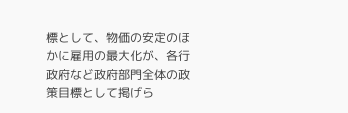標として、物価の安定のほかに雇用の最大化が、各行政府など政府部門全体の政策目標として掲げら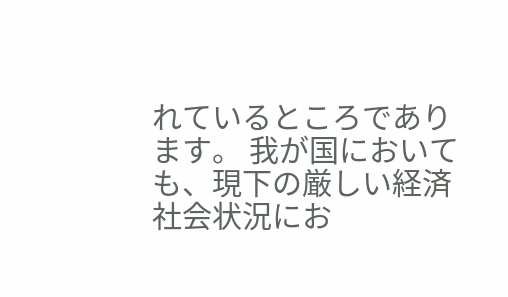れているところであります。 我が国においても、現下の厳しい経済社会状況にお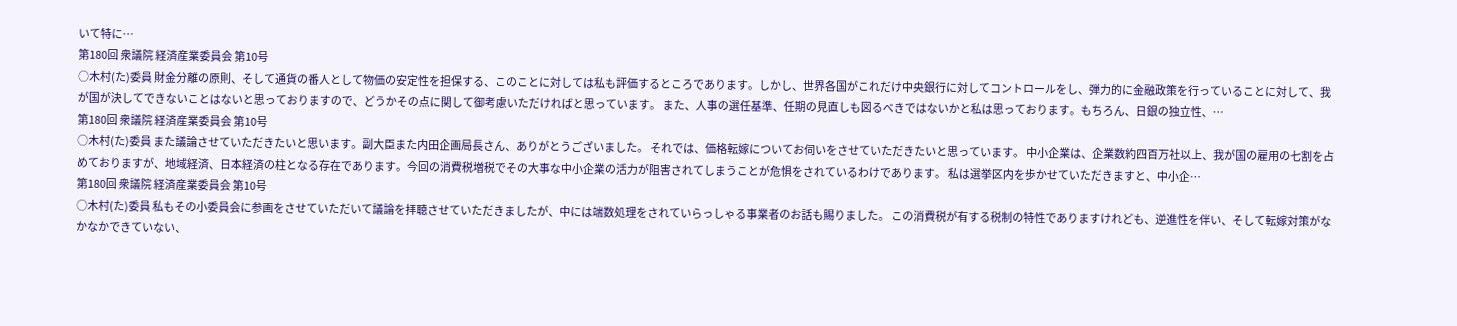いて特に…
第180回 衆議院 経済産業委員会 第10号
○木村(た)委員 財金分離の原則、そして通貨の番人として物価の安定性を担保する、このことに対しては私も評価するところであります。しかし、世界各国がこれだけ中央銀行に対してコントロールをし、弾力的に金融政策を行っていることに対して、我が国が決してできないことはないと思っておりますので、どうかその点に関して御考慮いただければと思っています。 また、人事の選任基準、任期の見直しも図るべきではないかと私は思っております。もちろん、日銀の独立性、…
第180回 衆議院 経済産業委員会 第10号
○木村(た)委員 また議論させていただきたいと思います。副大臣また内田企画局長さん、ありがとうございました。 それでは、価格転嫁についてお伺いをさせていただきたいと思っています。 中小企業は、企業数約四百万社以上、我が国の雇用の七割を占めておりますが、地域経済、日本経済の柱となる存在であります。今回の消費税増税でその大事な中小企業の活力が阻害されてしまうことが危惧をされているわけであります。 私は選挙区内を歩かせていただきますと、中小企…
第180回 衆議院 経済産業委員会 第10号
○木村(た)委員 私もその小委員会に参画をさせていただいて議論を拝聴させていただきましたが、中には端数処理をされていらっしゃる事業者のお話も賜りました。 この消費税が有する税制の特性でありますけれども、逆進性を伴い、そして転嫁対策がなかなかできていない、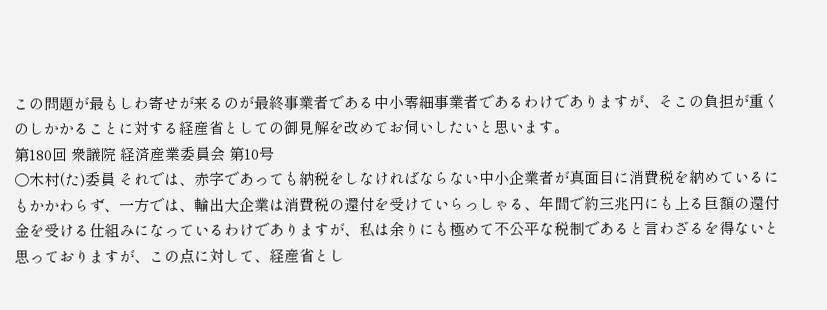この問題が最もしわ寄せが来るのが最終事業者である中小零細事業者であるわけでありますが、そこの負担が重くのしかかることに対する経産省としての御見解を改めてお伺いしたいと思います。
第180回 衆議院 経済産業委員会 第10号
○木村(た)委員 それでは、赤字であっても納税をしなければならない中小企業者が真面目に消費税を納めているにもかかわらず、一方では、輸出大企業は消費税の還付を受けていらっしゃる、年間で約三兆円にも上る巨額の還付金を受ける仕組みになっているわけでありますが、私は余りにも極めて不公平な税制であると言わざるを得ないと思っておりますが、この点に対して、経産省とし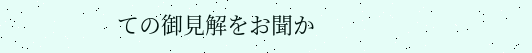ての御見解をお聞か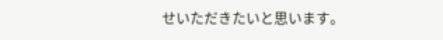せいただきたいと思います。